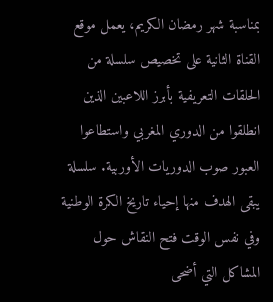بمناسبة شهر رمضان الكريم، يعمل موقع القناة الثانية على تخصيص سلسلة من الحلقات التعريفية بأبرز اللاعبين الذين انطلقوا من الدوري المغربي واستطاعوا العبور صوب الدوريات الأوربية. سلسلة يبقى الهدف منها إحياء تاريخ الكرة الوطنية وفي نفس الوقت فتح النقاش حول المشاكل التي أضحى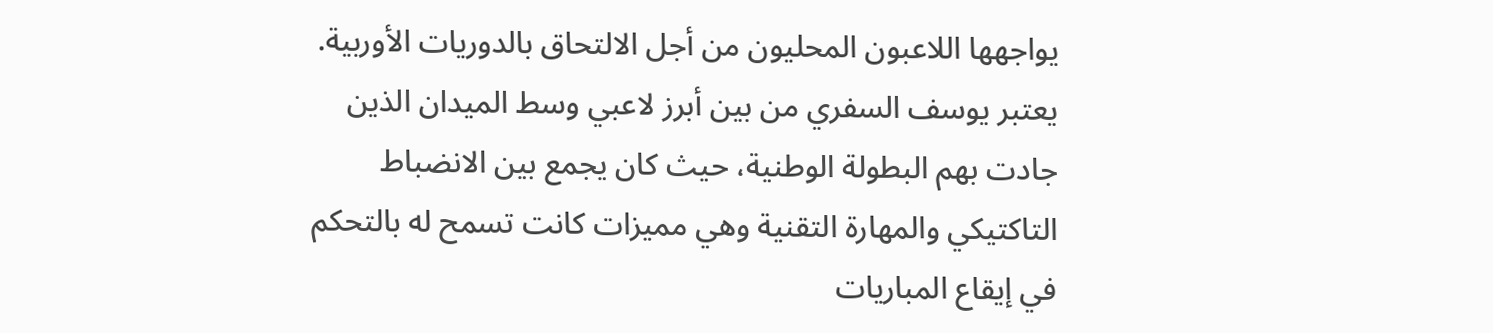يواجهها اللاعبون المحليون من أجل الالتحاق بالدوريات الأوربية. يعتبر يوسف السفري من بين أبرز لاعبي وسط الميدان الذين جادت بهم البطولة الوطنية، حيث كان يجمع بين الانضباط التاكتيكي والمهارة التقنية وهي مميزات كانت تسمح له بالتحكم في إيقاع المباريات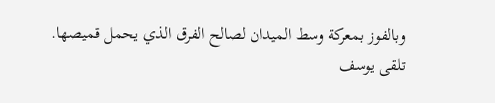وبالفوز بمعركة وسط الميدان لصالح الفرق الذي يحمل قميصها.
تلقى يوسف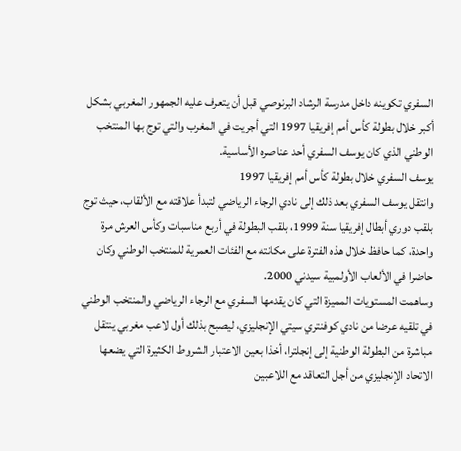السفري تكوينه داخل مدرسة الرشاد البرنوصي قبل أن يتعرف عليه الجمهور المغربي بشكل أكبر خلال بطولة كأس أمم إفريقيا 1997 التي أجريت في المغرب والتي توج بها المنتخب الوطني الذي كان يوسف السفري أحد عناصره الأساسية.
يوسف السفري خلال بطولة كأس أمم إفريقيا 1997
وانتقل يوسف السفري بعد ذلك إلى نادي الرجاء الرياضي لتبدأ علاقته مع الألقاب، حيث توج بلقب دوري أبطال إفريقيا سنة 1999، بلقب البطولة في أربع مناسبات وكأس العرش مرة واحدة، كما حافظ خلال هذه الفترة على مكانته مع الفئات العمرية للمنتخب الوطني وكان حاضرا في الألعاب الأولمبية سيدني 2000.
وساهمت المستويات المميزة التي كان يقدمها السفري مع الرجاء الرياضي والمنتخب الوطني في تلقيه عرضا من نادي كوفنتري سيتي الإنجليزي، ليصبح بذلك أول لاعب مغربي ينتقل مباشرة من البطولة الوطنية إلى إنجلترا، أخذا بعين الاعتبار الشروط الكثيرة التي يضعها الاتحاد الإنجليزي من أجل التعاقد مع اللاعبين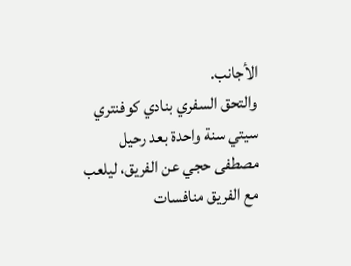الأجانب.
والتحق السفري بنادي كوفنتري سيتي سنة واحدة بعد رحيل مصطفى حجي عن الفريق، ليلعب مع الفريق منافسات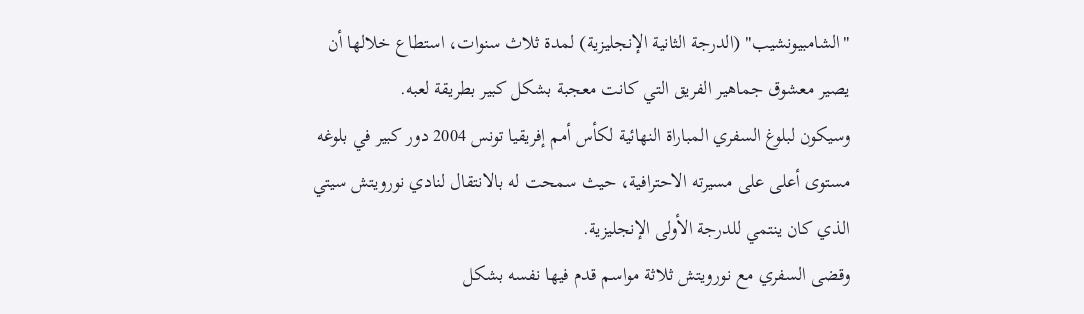"الشامبيونشيب" (الدرجة الثانية الإنجليزية) لمدة ثلاث سنوات، استطاع خلالها أن يصير معشوق جماهير الفريق التي كانت معجبة بشكل كبير بطريقة لعبه.
وسيكون لبلوغ السفري المباراة النهائية لكأس أمم إفريقيا تونس 2004 دور كبير في بلوغه مستوى أعلى على مسيرته الاحترافية، حيث سمحت له بالانتقال لنادي نورويتش سيتي الذي كان ينتمي للدرجة الأولى الإنجليزية.
وقضى السفري مع نورويتش ثلاثة مواسم قدم فيها نفسه بشكل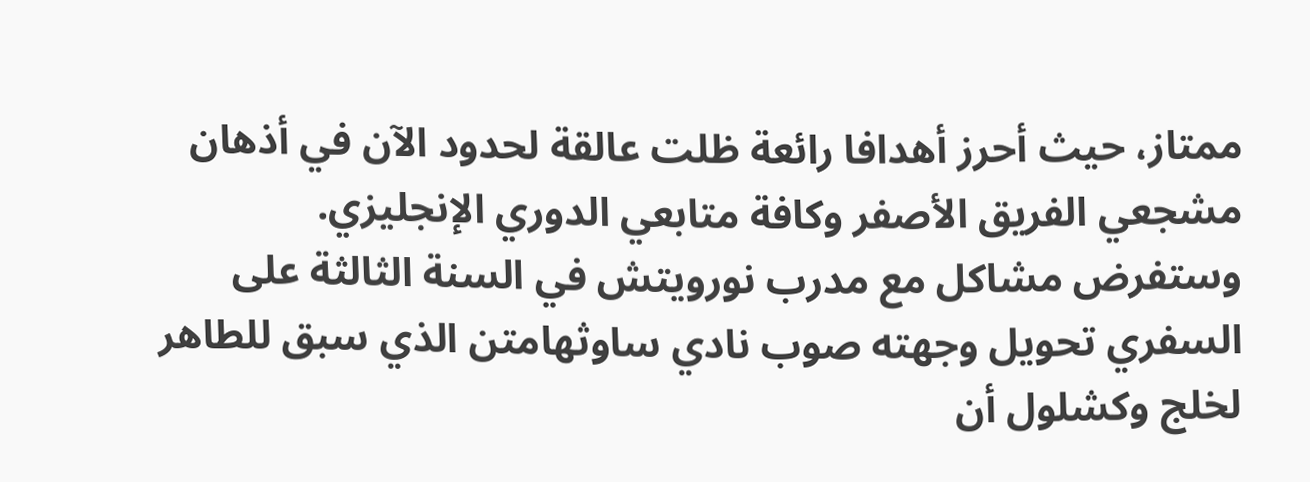ممتاز، حيث أحرز أهدافا رائعة ظلت عالقة لحدود الآن في أذهان مشجعي الفريق الأصفر وكافة متابعي الدوري الإنجليزي.
وستفرض مشاكل مع مدرب نورويتش في السنة الثالثة على السفري تحويل وجهته صوب نادي ساوثهامتن الذي سبق للطاهر لخلج وكشلول أن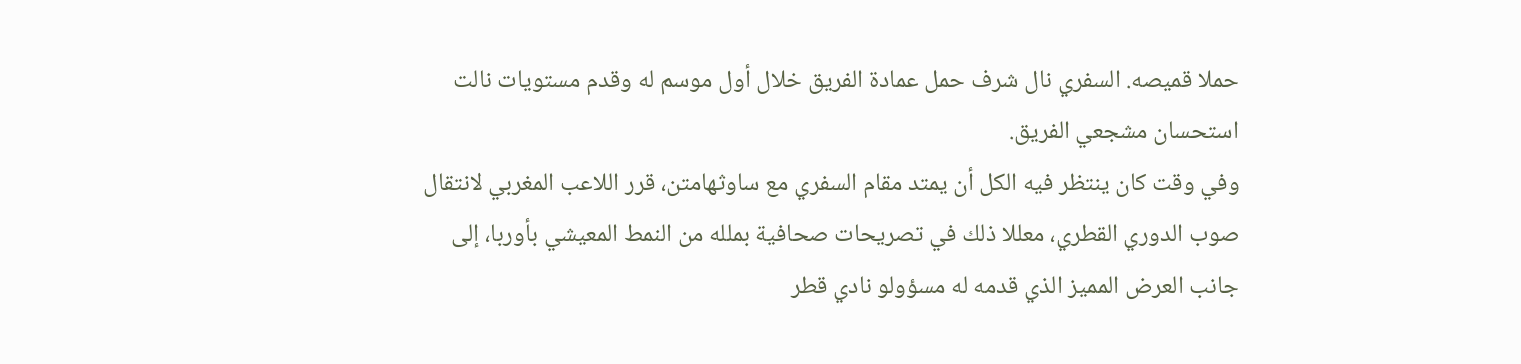حملا قميصه. السفري نال شرف حمل عمادة الفريق خلال أول موسم له وقدم مستويات نالت استحسان مشجعي الفريق.
وفي وقت كان ينتظر فيه الكل أن يمتد مقام السفري مع ساوثهامتن، قرر اللاعب المغربي لانتقال صوب الدوري القطري، معللا ذلك في تصريحات صحافية بملله من النمط المعيشي بأوربا، إلى جانب العرض المميز الذي قدمه له مسؤولو نادي قطر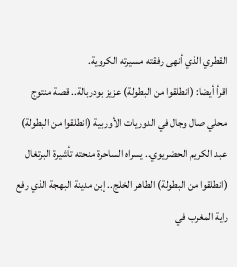القطري الذي أنهى رفقته مسيرته الكروية.
اقرأ أيضا: (انطلقوا من البطولة) عزيز بودربالة.. قصة منتوج محلي صال وجال في الدوريات الأوربية (انطلقوا من البطولة) عبد الكريم الحضريوي.. يسراه الساحرة منحته تأشيرة البرتغال (انطلقوا من البطولة) الطاهر الخلج.. إبن مدينة البهجة الذي رفع راية المغرب في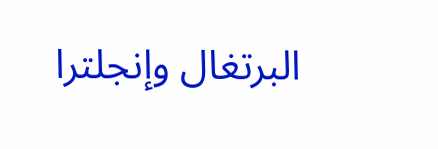البرتغال وإنجلترا